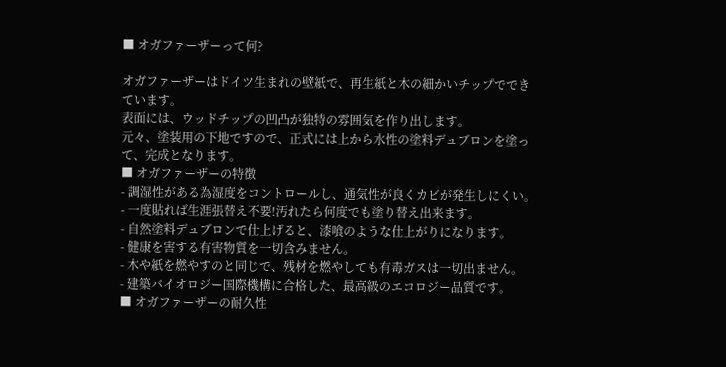■ オガファーザーって何?

オガファーザーはドイツ生まれの壁紙で、再生紙と木の細かいチップでできています。
表面には、ウッドチップの凹凸が独特の雰囲気を作り出します。
元々、塗装用の下地ですので、正式には上から水性の塗料デュブロンを塗って、完成となります。
■ オガファーザーの特徴
- 調湿性がある為湿度をコントロールし、通気性が良くカビが発生しにくい。
- 一度貼れば生涯張替え不要!汚れたら何度でも塗り替え出来ます。
- 自然塗料デュブロンで仕上げると、漆喰のような仕上がりになります。
- 健康を害する有害物質を一切含みません。
- 木や紙を燃やすのと同じで、残材を燃やしても有毒ガスは一切出ません。
- 建築バイオロジー国際機構に合格した、最高級のエコロジー品質です。
■ オガファーザーの耐久性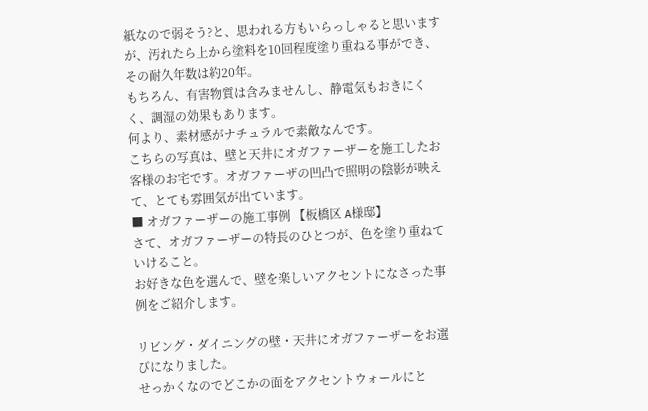紙なので弱そう?と、思われる方もいらっしゃると思いますが、汚れたら上から塗料を10回程度塗り重ねる事ができ、その耐久年数は約20年。
もちろん、有害物質は含みませんし、静電気もおきにくく、調湿の効果もあります。
何より、素材感がナチュラルで素敵なんです。
こちらの写真は、壁と天井にオガファーザーを施工したお客様のお宅です。オガファーザの凹凸で照明の陰影が映えて、とても雰囲気が出ています。
■ オガファーザーの施工事例 【板橋区 A様邸】
さて、オガファーザーの特長のひとつが、色を塗り重ねていけること。
お好きな色を選んで、壁を楽しいアクセントになさった事例をご紹介します。

リビング・ダイニングの壁・天井にオガファーザーをお選びになりました。
せっかくなのでどこかの面をアクセントウォールにと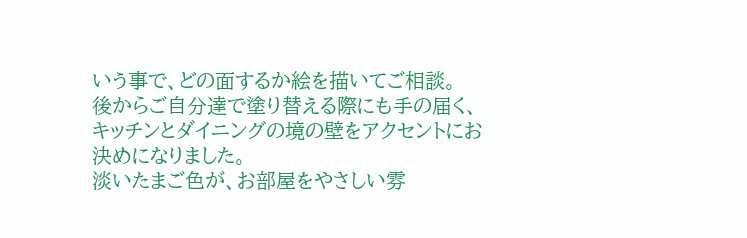いう事で、どの面するか絵を描いてご相談。
後からご自分達で塗り替える際にも手の届く、キッチンとダイニングの境の壁をアクセントにお決めになりました。
淡いたまご色が、お部屋をやさしい雰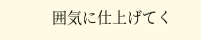囲気に仕上げてく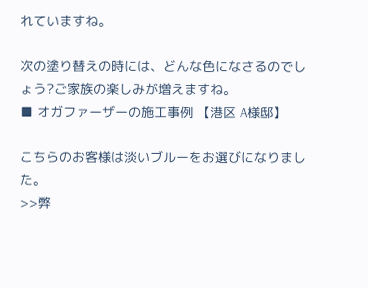れていますね。

次の塗り替えの時には、どんな色になさるのでしょう?ご家族の楽しみが増えますね。
■ オガファーザーの施工事例 【港区 A様邸】

こちらのお客様は淡いブルーをお選びになりました。
>>弊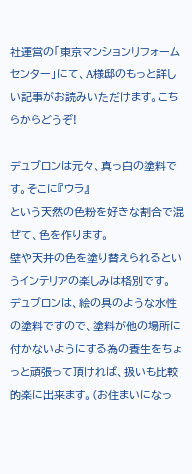社運営の「東京マンションリフォームセンター」にて、A様邸のもっと詳しい記事がお読みいただけます。こちらからどうぞ!

デュブロンは元々、真っ白の塗料です。そこに『ウラ』
という天然の色粉を好きな割合で混ぜて、色を作ります。
壁や天井の色を塗り替えられるというインテリアの楽しみは格別です。
デュブロンは、絵の具のような水性の塗料ですので、塗料が他の場所に付かないようにする為の養生をちょっと頑張って頂ければ、扱いも比較的楽に出来ます。(お住まいになっ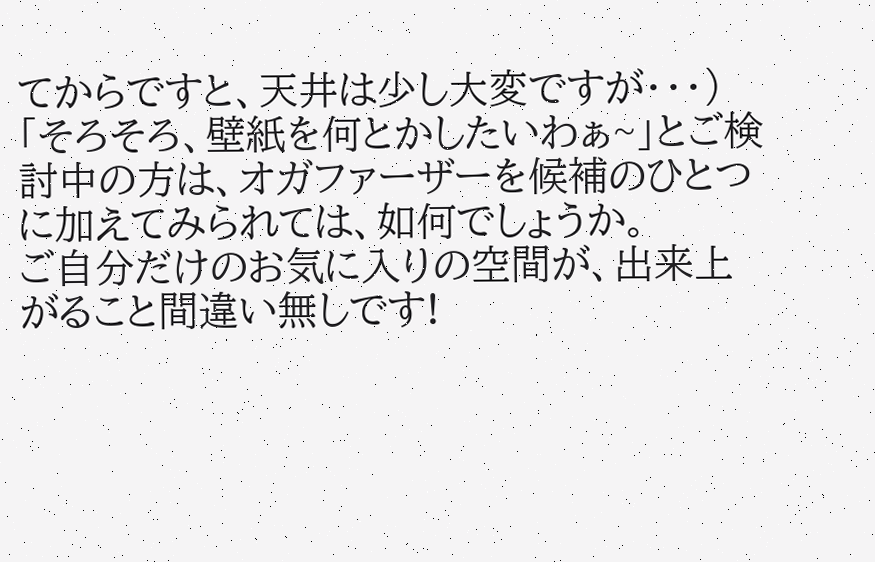てからですと、天井は少し大変ですが・・・)
「そろそろ、壁紙を何とかしたいわぁ~」とご検討中の方は、オガファーザーを候補のひとつに加えてみられては、如何でしょうか。
ご自分だけのお気に入りの空間が、出来上がること間違い無しです!